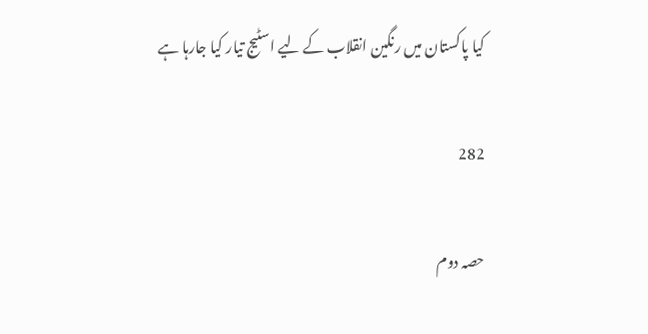کیا پاکستان میں رنگین انقلاب کے لیے اسٹیج تیار کیا جارہا ہے

282

حصہ دوم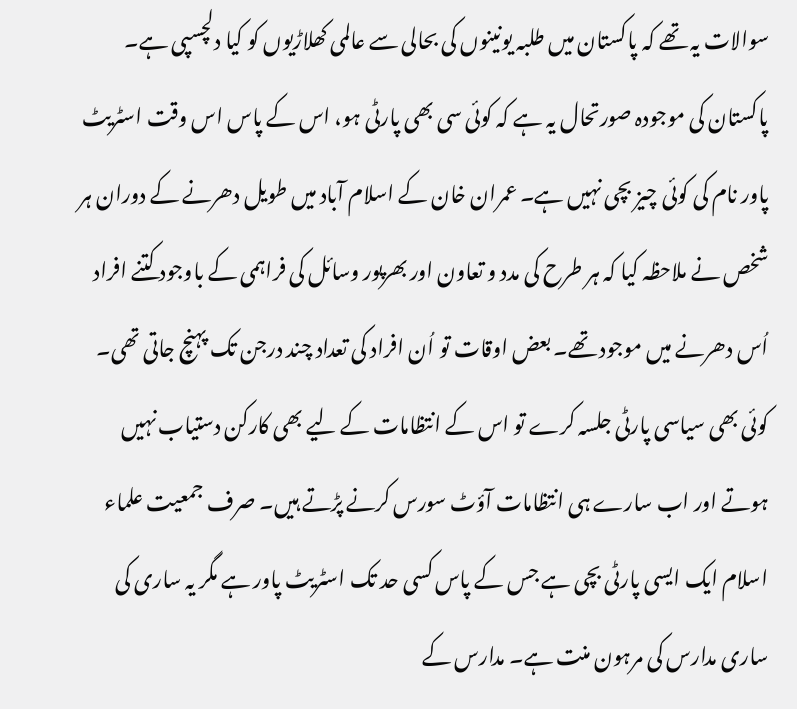سوالات یہ تھے کہ پاکستان میں طلبہ یونینوں کی بحالی سے عالمی کھلاڑیوں کو کیا دلچسپی ہے۔ پاکستان کی موجودہ صورتحال یہ ہے کہ کوئی سی بھی پارٹی ہو، اس کے پاس اس وقت اسٹریٹ پاور نام کی کوئی چیز بچی نہیں ہے۔ عمران خان کے اسلام آباد میں طویل دھرنے کے دوران ہر شخص نے ملاحظہ کیا کہ ہر طرح کی مدد و تعاون اور بھرپور وسائل کی فراہمی کے باوجود کتنے افراد اُس دھرنے میں موجود تھے۔ بعض اوقات تو اُن افراد کی تعداد چند درجن تک پہنچ جاتی تھی۔ کوئی بھی سیاسی پارٹی جلسہ کرے تو اس کے انتظامات کے لیے بھی کارکن دستیاب نہیں ہوتے اور اب سارے ہی انتظامات آؤٹ سورس کرنے پڑتے ہیں۔ صرف جمعیت علماء اسلام ایک ایسی پارٹی بچی ہے جس کے پاس کسی حد تک اسٹریٹ پاور ہے مگر یہ ساری کی ساری مدارس کی مرہون منت ہے۔ مدارس کے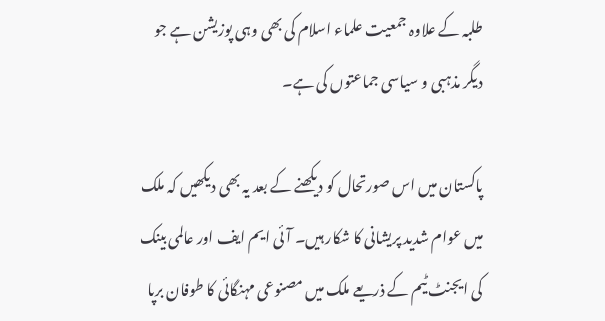طلبہ کے علاوہ جمعیت علماء اسلام کی بھی وہی پوزیشن ہے جو دیگر مذہبی و سیاسی جماعتوں کی ہے۔

پاکستان میں اس صورتحال کو دیکھنے کے بعد یہ بھی دیکھیں کہ ملک میں عوام شدید پریشانی کا شکار ہیں۔ آئی ایم ایف اور عالمی بینک کی ایجنٹ ٹیم کے ذریعے ملک میں مصنوعی مہنگائی کا طوفان برپا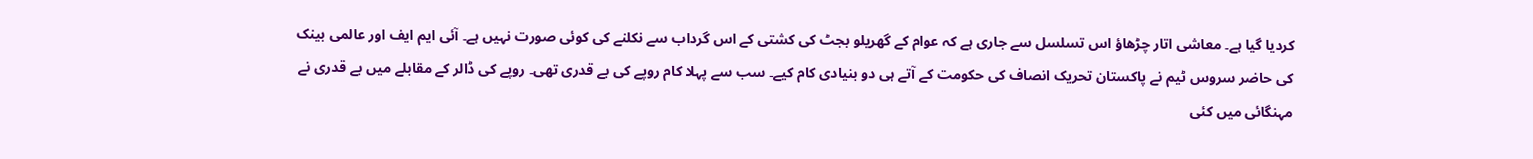کردیا گیا ہے۔ معاشی اتار چڑھاؤ اس تسلسل سے جاری ہے کہ عوام کے گھریلو بجٹ کی کشتی کے اس گرداب سے نکلنے کی کوئی صورت نہیں ہے۔ آئی ایم ایف اور عالمی بینک کی حاضر سروس ٹیم نے پاکستان تحریک انصاف کی حکومت کے آتے ہی دو بنیادی کام کیے۔ سب سے پہلا کام روپے کی بے قدری تھی۔ روپے کی ڈالر کے مقابلے میں بے قدری نے مہنگائی میں کئی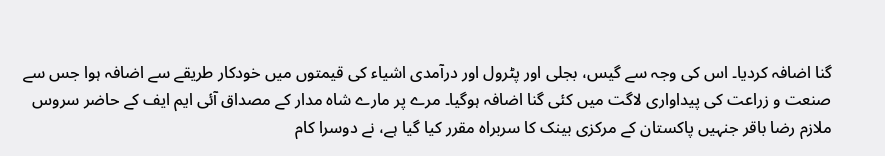گنا اضافہ کردیا۔ اس کی وجہ سے گیس، بجلی اور پٹرول اور درآمدی اشیاء کی قیمتوں میں خودکار طریقے سے اضافہ ہوا جس سے صنعت و زراعت کی پیداواری لاگت میں کئی گنا اضافہ ہوگیا۔ مرے پر مارے شاہ مدار کے مصداق آئی ایم ایف کے حاضر سروس ملازم رضا باقر جنہیں پاکستان کے مرکزی بینک کا سربراہ مقرر کیا گیا ہے، نے دوسرا کام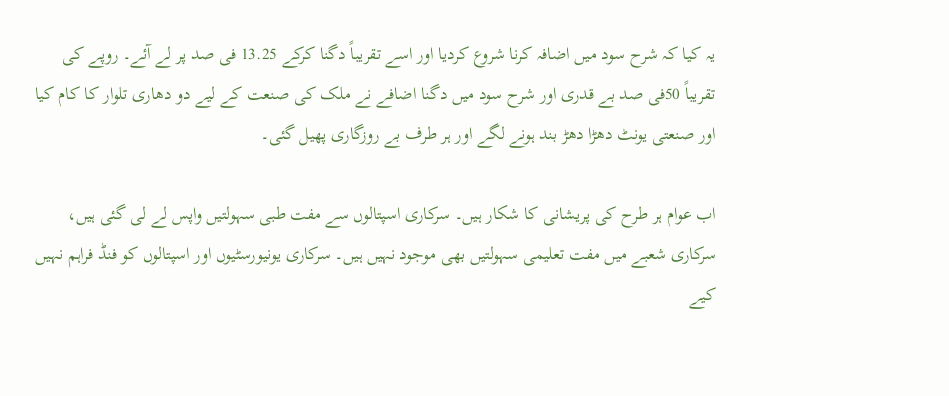یہ کیا کہ شرح سود میں اضافہ کرنا شروع کردیا اور اسے تقریباً دگنا کرکے 13.25 فی صد پر لے آئے۔ روپے کی تقریباً 50فی صد بے قدری اور شرح سود میں دگنا اضافے نے ملک کی صنعت کے لیے دو دھاری تلوار کا کام کیا اور صنعتی یونٹ دھڑا دھڑ بند ہونے لگے اور ہر طرف بے روزگاری پھیل گئی۔

اب عوام ہر طرح کی پریشانی کا شکار ہیں۔ سرکاری اسپتالوں سے مفت طبی سہولتیں واپس لے لی گئی ہیں، سرکاری شعبے میں مفت تعلیمی سہولتیں بھی موجود نہیں ہیں۔ سرکاری یونیورسٹیوں اور اسپتالوں کو فنڈ فراہم نہیں کیے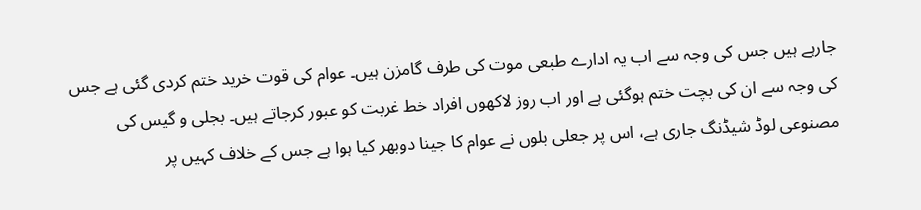جارہے ہیں جس کی وجہ سے اب یہ ادارے طبعی موت کی طرف گامزن ہیں۔ عوام کی قوت خرید ختم کردی گئی ہے جس کی وجہ سے ان کی بچت ختم ہوگئی ہے اور اب روز لاکھوں افراد خط غربت کو عبور کرجاتے ہیں۔ بجلی و گیس کی مصنوعی لوڈ شیڈنگ جاری ہے، اس پر جعلی بلوں نے عوام کا جینا دوبھر کیا ہوا ہے جس کے خلاف کہیں پر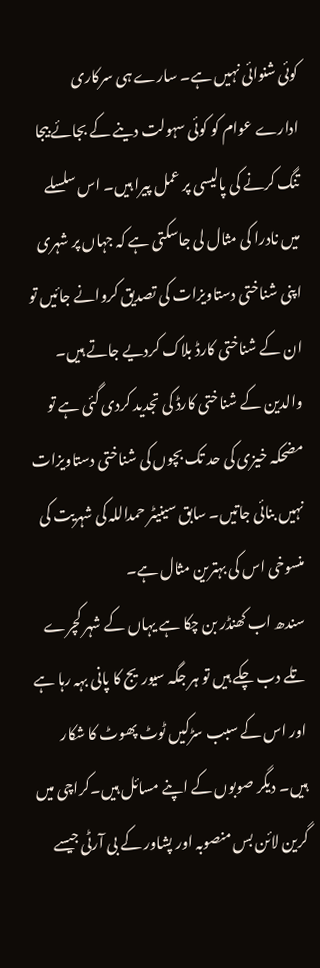کوئی شنوائی نہیں ہے۔ سارے ہی سرکاری ادارے عوام کو کوئی سہولت دینے کے بجائے بیجا تنگ کرنے کی پالیسی پر عمل پیرا ہیں۔ اس سلسلے میں نادرا کی مثال لی جاسکتی ہے کہ جہاں پر شہری اپنی شناختی دستاویزات کی تصدیق کروانے جائیں تو ان کے شناختی کارڈ بلاک کردیے جاتے ہیں۔ والدین کے شناختی کارڈ کی تجدید کردی گئی ہے تو مضحکہ خیزی کی حد تک بچوں کی شناختی دستاویزات نہیں بنائی جاتیں۔ سابق سینیٹر حمداللہ کی شہریت کی منسوخی اس کی بہترین مثال ہے۔
سندھ اب کھنڈر بن چکا ہے یہاں کے شہر کچرے تلے دب چکے ہیں تو ہر جگہ سیوریج کا پانی بہہ رہا ہے اور اس کے سبب سڑکیں ٹوٹ پھوٹ کا شکار ہیں۔ دیگر صوبوں کے اپنے مسائل ہیں۔کراچی میں گرین لائن بس منصوبہ اور پشاور کے بی آرٹی جیسے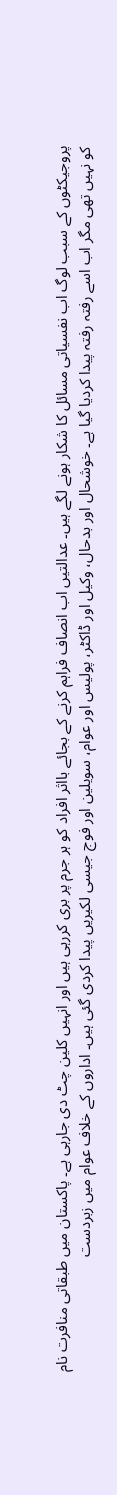پروجیکٹوں کے سبب لوگ اب نفسیاتی مسائل کا شکار ہونے لگے ہیں۔ عدالتیں اب انصاف فراہم کرنے کے بجائے بااثر افراد کو ہر جرم پر بری کررہی ہیں اور انہیں کلین چٹ دی جارہی ہے۔ پاکستان میں طبقاتی منافرت نام کو نہیں تھی مگر اب اسے رفتہ رفتہ پیدا کردیا گیا ہے۔ خوشحال اور بدحال، وکیل اور ڈاکٹر، پولیس اور عوام، سویلین اور فوج جیسی لکیریں پیدا کردی گئی ہیں۔ اداروں کے خلاف عوام میں زبردست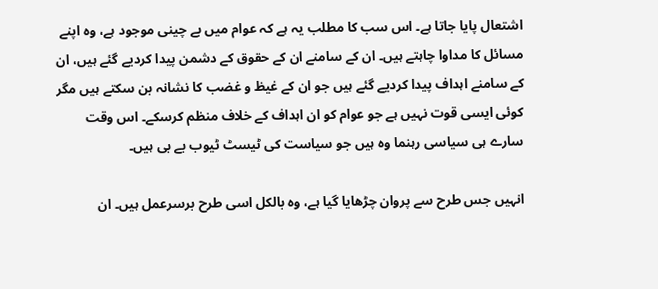اشتعال پایا جاتا ہے۔ اس سب کا مطلب یہ ہے کہ عوام میں بے چینی موجود ہے، وہ اپنے مسائل کا مداوا چاہتے ہیں۔ ان کے سامنے ان کے حقوق کے دشمن پیدا کردیے گئے ہیں، ان کے سامنے اہداف پیدا کردیے گئے ہیں جو ان کے غیظ و غضب کا نشانہ بن سکتے ہیں مگر کوئی ایسی قوت نہیں ہے جو عوام کو ان اہداف کے خلاف منظم کرسکے۔ اس وقت سارے ہی سیاسی رہنما وہ ہیں جو سیاست کی ٹیسٹ ٹیوب بے بی ہیں۔

انہیں جس طرح سے پروان چڑھایا گیا ہے، وہ بالکل اسی طرح برسرعمل ہیں۔ ان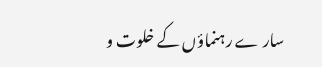سار ے رہنماؤں کے خلوت و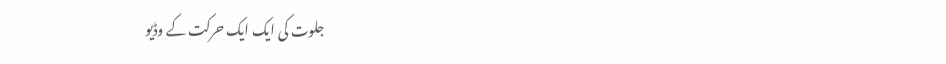جلوت کی ایک ایک حرکت کے وڈیو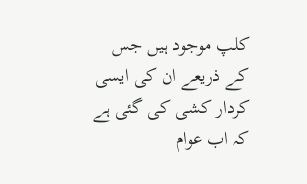کلپ موجود ہیں جس کے ذریعے ان کی ایسی کردار کشی کی گئی ہے کہ اب عوام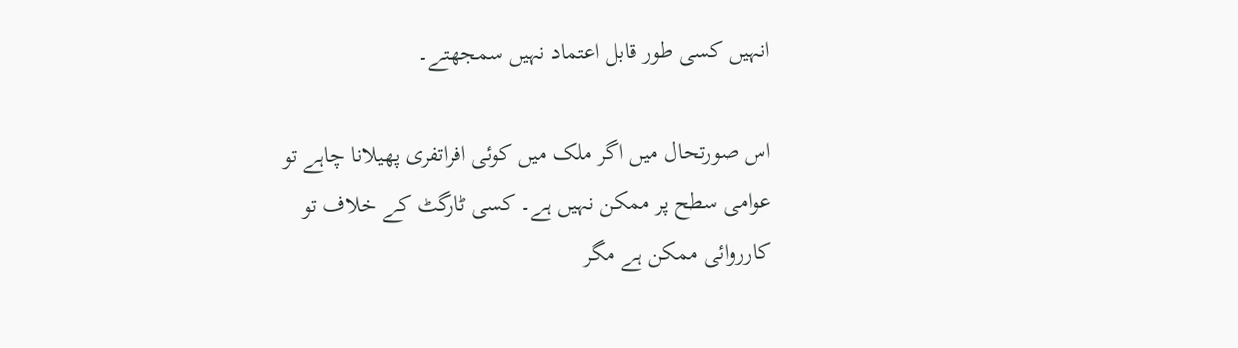انہیں کسی طور قابل اعتماد نہیں سمجھتے۔

اس صورتحال میں اگر ملک میں کوئی افراتفری پھیلانا چاہے تو عوامی سطح پر ممکن نہیں ہے۔ کسی ٹارگٹ کے خلاف تو کارروائی ممکن ہے مگر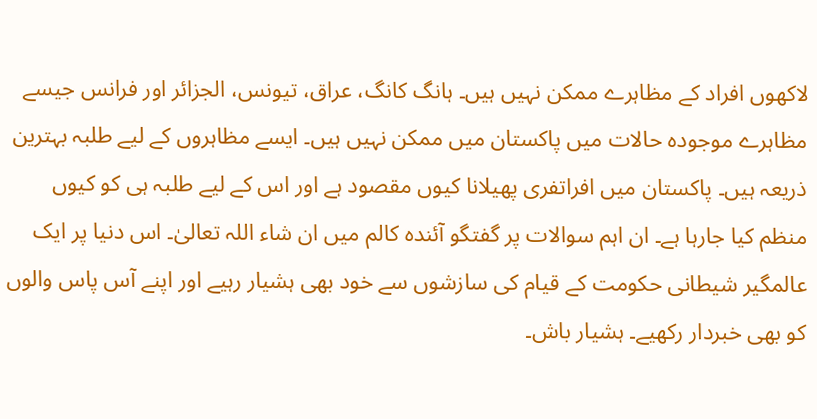لاکھوں افراد کے مظاہرے ممکن نہیں ہیں۔ ہانگ کانگ، عراق، تیونس، الجزائر اور فرانس جیسے مظاہرے موجودہ حالات میں پاکستان میں ممکن نہیں ہیں۔ ایسے مظاہروں کے لیے طلبہ بہترین ذریعہ ہیں۔ پاکستان میں افراتفری پھیلانا کیوں مقصود ہے اور اس کے لیے طلبہ ہی کو کیوں منظم کیا جارہا ہے۔ ان اہم سوالات پر گفتگو آئندہ کالم میں ان شاء اللہ تعالیٰ۔ اس دنیا پر ایک عالمگیر شیطانی حکومت کے قیام کی سازشوں سے خود بھی ہشیار رہیے اور اپنے آس پاس والوں کو بھی خبردار رکھیے۔ ہشیار باش۔